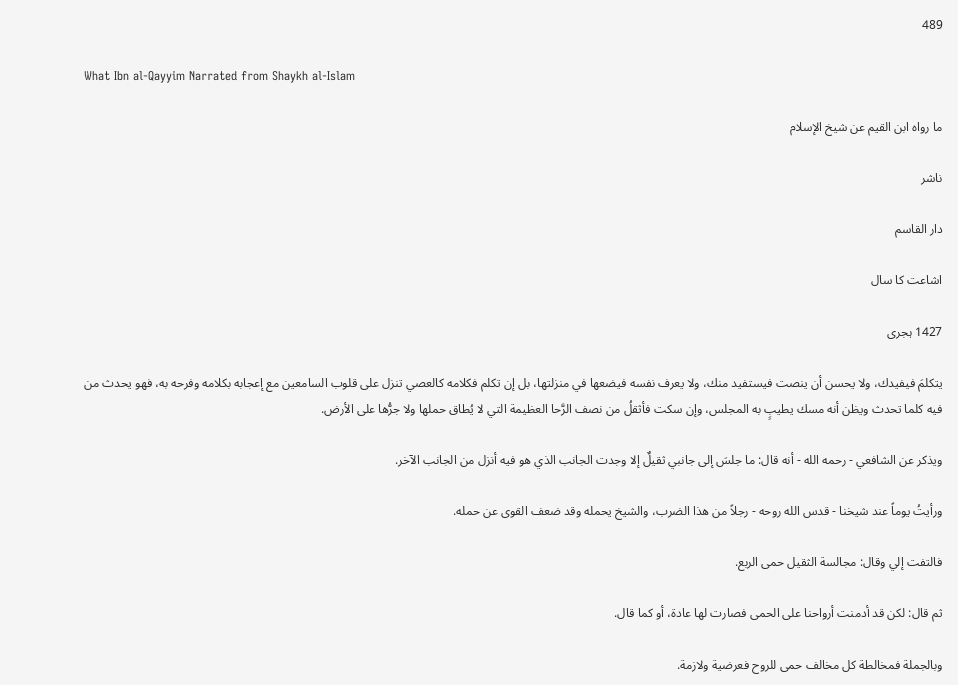489

What Ibn al-Qayyim Narrated from Shaykh al-Islam

ما رواه ابن القيم عن شيخ الإسلام

ناشر

دار القاسم

اشاعت کا سال

1427 ہجری

يتكلمَ فيفيدك، ولا يحسن أن ينصت فيستفيد منك، ولا يعرف نفسه فيضعها في منزلتها، بل إن تكلم فكلامه كالعصي تنزل على قلوب السامعين مع إعجابه بكلامه وفرحه به، فهو يحدث من فيه كلما تحدث ويظن أنه مسك يطيبٍ به المجلس، وإن سكت فأثقلُ من نصف الرَّحا العظيمة التي لا يُطاق حملها ولا جرُّها على الأرض.

ويذكر عن الشافعي - رحمه الله - أنه قال: ما جلسَ إلى جانبي ثقيلٌ إلا وجدت الجانب الذي هو فيه أنزل من الجانب الآخر.

ورأيتُ يوماً عند شيخنا - قدس الله روحه - رجلاً من هذا الضرب، والشيخ يحمله وقد ضعف القوى عن حمله.

فالتفت إلي وقال: مجالسة الثقيل حمى الربع.

ثم قال: لكن قد أدمنت أرواحنا على الحمى فصارت لها عادة، أو كما قال.

وبالجملة فمخالطة كل مخالف حمى للروح فعرضية ولازمة.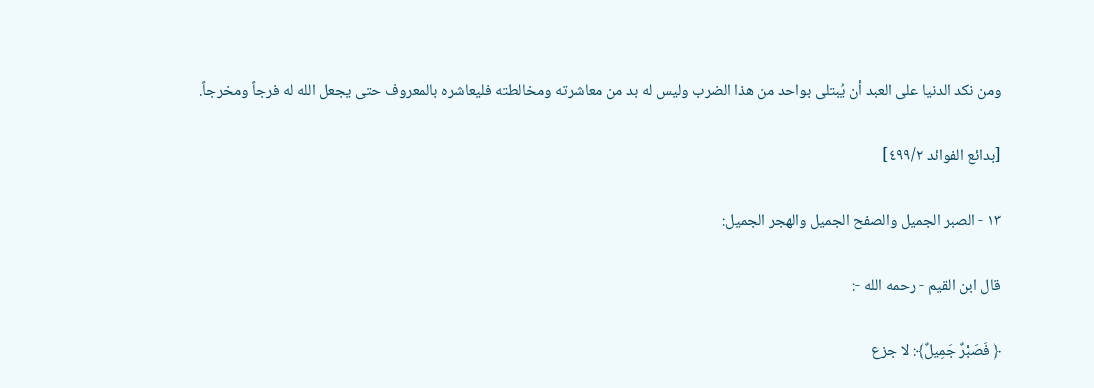ومن نكد الدنيا على العبد أن يُبتلى بواحد من هذا الضرب وليس له بد من معاشرته ومخالطته فليعاشره بالمعروف حتى يجعل الله له فرجاً ومخرجاً.

[بدائع الفوائد ٤٩٩/٢]

١٣ - الصبر الجميل والصفح الجميل والهجر الجميل:

قال ابن القيم - رحمه الله -:

﴿ فَصَبْرٌ جَمِيلٌ﴾: لا جزع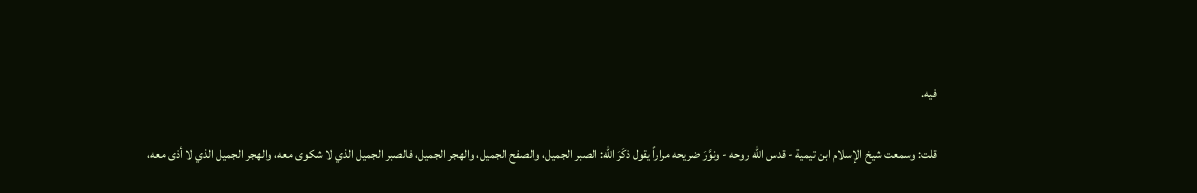فيه.

قلت: وسمعت شيخ الإسلام ابن تيمية - قدس الله روحه - ونوَّرَ ضريحه مراراً يقول ذكَرَ الله: الصبر الجميل، والصفح الجميل، والهجر الجميل، فالصبر الجميل الذي لا شكوى معه، والهجر الجميل الذي لا أذى معه،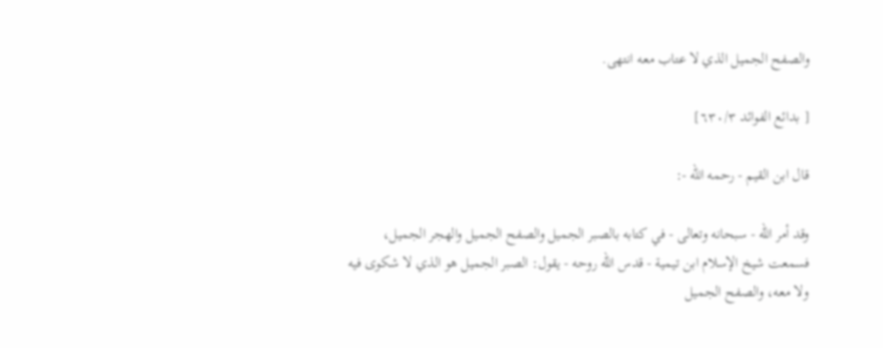والصفح الجميل الذي لا عتاب معه انتهى.

[ بدائع الفوائد ٦٣٠/٣]

قال ابن القيم - رحمه الله -:

وقد أمر الله - سبحانه وتعالى - في كتابه بالصبر الجميل والصفح الجميل والهجر الجميل، فسمعت شيخ الإسلام ابن تيمية - قدس الله روحه - يقول: الصبر الجميل هو الذي لا شكوى فيه ولا معه، والصفح الجميل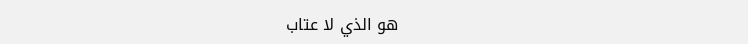هو الذي لا عتاب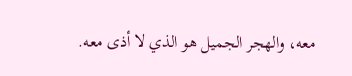معه، والهجر الجميل هو الذي لا أذى معه.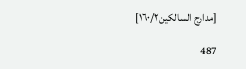[مدارج السالكين١٦٠/٢]

487